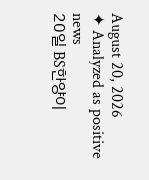August 20, 2026
✦ Analyzed as positive news
20일 BS한양이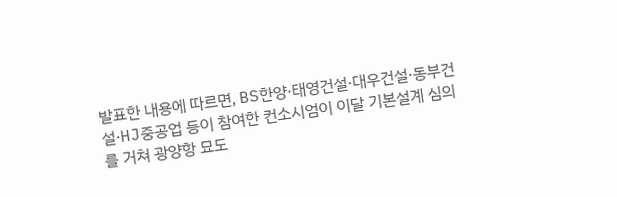발표한 내용에 따르면, BS한양·태영건설·대우건설·동부건설·HJ중공업 등이 참여한 컨소시엄이 이달 기본설계 심의를 거쳐 광양항 묘도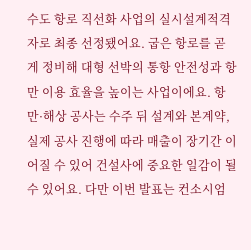수도 항로 직선화 사업의 실시설계적격자로 최종 선정됐어요. 굽은 항로를 곧게 정비해 대형 선박의 통항 안전성과 항만 이용 효율을 높이는 사업이에요. 항만·해상 공사는 수주 뒤 설계와 본계약, 실제 공사 진행에 따라 매출이 장기간 이어질 수 있어 건설사에 중요한 일감이 될 수 있어요. 다만 이번 발표는 컨소시엄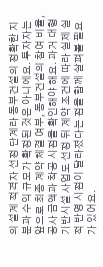의 설계 적격자 선정 단계라 동부건설의 정확한 지분과 수익 규모가 확정된 것은 아니에요. 투자자는 앞으로 최종 계약 체결 여부, 동부건설의 참여 비율, 공사 금액과 착공 시점을 확인해야 해요. 과거 대형 기반시설 사업도 선정 뒤 계약 조건에 따라 실제 실적 반영 시점이 달라졌다는 점을 함께 살펴볼 필요가 있어요.